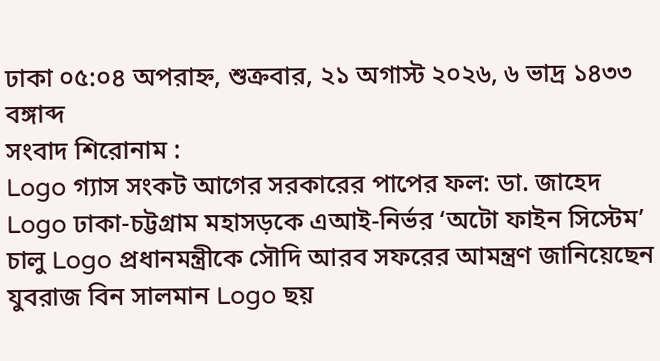ঢাকা ০৫:০৪ অপরাহ্ন, শুক্রবার, ২১ অগাস্ট ২০২৬, ৬ ভাদ্র ১৪৩৩ বঙ্গাব্দ
সংবাদ শিরোনাম :
Logo গ্যাস সংকট আগের সরকারের পাপের ফল: ডা. জাহেদ Logo ঢাকা-চট্টগ্রাম মহাসড়কে এআই-নির্ভর ‘অটো ফাইন সিস্টেম’ চালু Logo প্রধানমন্ত্রীকে সৌদি আরব সফরের আমন্ত্রণ জানিয়েছেন যুবরাজ বিন সালমান Logo ছয়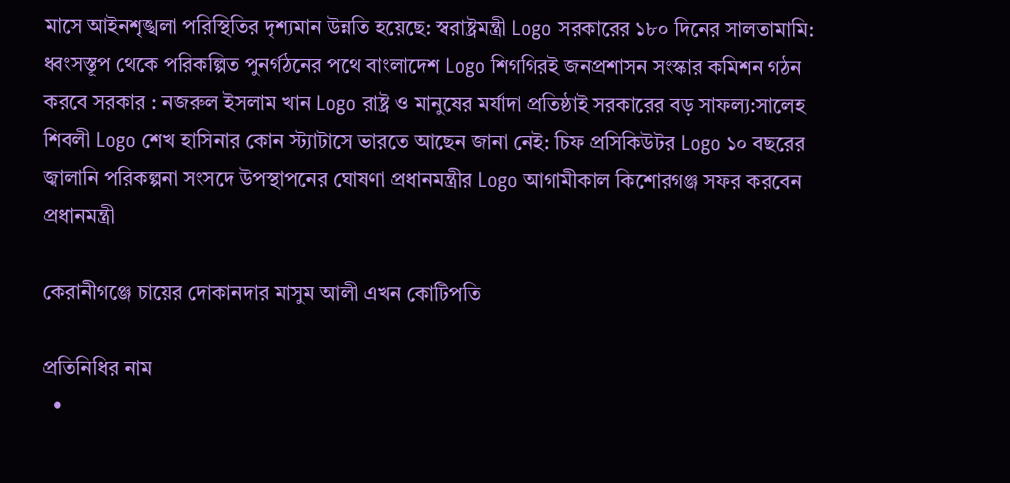মাসে আইনশৃঙ্খলা পরিস্থিতির দৃশ্যমান উন্নতি হয়েছে: স্বরাষ্ট্রমন্ত্রী Logo সরকারের ১৮০ দিনের সালতামামি: ধ্বংসস্তূপ থেকে পরিকল্পিত পুনর্গঠনের পথে বাংলাদেশ Logo শিগগিরই জনপ্রশাসন সংস্কার কমিশন গঠন করবে সরকার : নজরুল ইসলাম খান Logo রাষ্ট্র ও মানুষের মর্যাদা প্রতিষ্ঠাই সরকারের বড় সাফল্য:সালেহ শিবলী Logo শেখ হাসিনার কোন স্ট্যাটাসে ভারতে আছেন জানা নেই: চিফ প্রসিকিউটর Logo ১০ বছরের জ্বালানি পরিকল্পনা সংসদে উপস্থাপনের ঘোষণা প্রধানমন্ত্রীর Logo আগামীকাল কিশোরগঞ্জ সফর করবেন প্রধানমন্ত্রী

কেরানীগঞ্জে চায়ের দোকানদার মাসুম আলী এখন কোটিপতি

প্রতিনিধির নাম
  •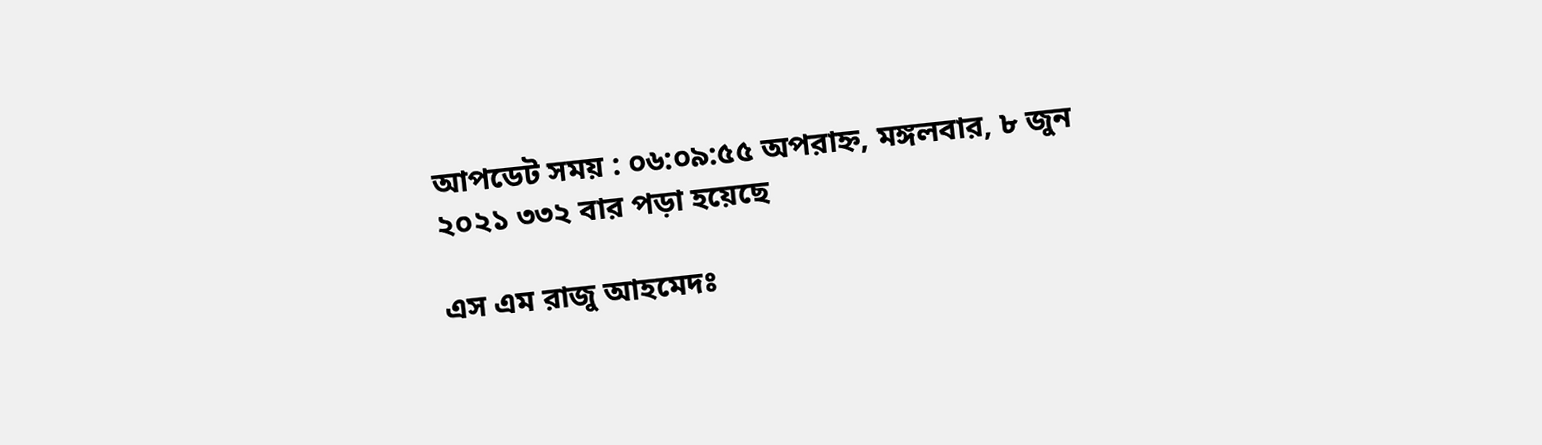আপডেট সময় : ০৬:০৯:৫৫ অপরাহ্ন, মঙ্গলবার, ৮ জুন ২০২১ ৩৩২ বার পড়া হয়েছে

এস এম রাজু আহমেদঃ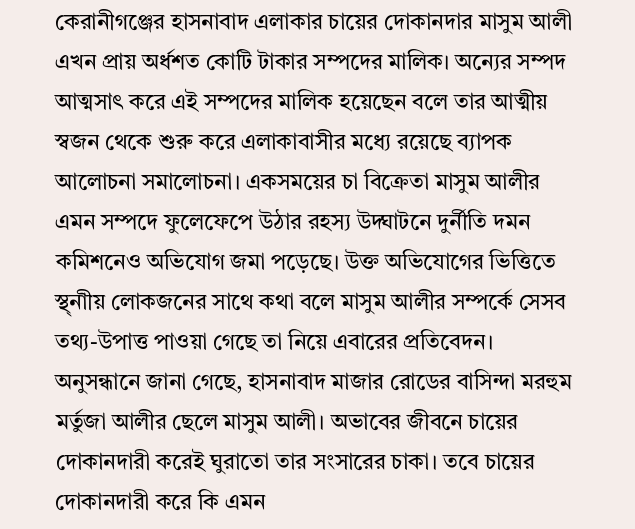কেরানীগঞ্জের হাসনাবাদ এলাকার চায়ের দোকানদার মাসুম আলী এখন প্রায় অর্ধশত কোটি টাকার সম্পদের মালিক। অন্যের সম্পদ আত্মসাৎ করে এই সম্পদের মালিক হয়েছেন বলে তার আত্মীয় স্বজন থেকে শুরু করে এলাকাবাসীর মধ্যে রয়েছে ব্যাপক আলোচনা সমালোচনা। একসময়ের চা বিক্রেতা মাসুম আলীর এমন সম্পদে ফুলেফেপে উঠার রহস্য উদ্ঘাটনে দুর্নীতি দমন কমিশনেও অভিযোগ জমা পড়েছে। উক্ত অভিযোগের ভিত্তিতে স্থ্নাীয় লোকজনের সাথে কথা বলে মাসুম আলীর সম্পর্কে সেসব তথ্য-উপাত্ত পাওয়া গেছে তা নিয়ে এবারের প্রতিবেদন।
অনুসন্ধানে জানা গেছে, হাসনাবাদ মাজার রোডের বাসিন্দা মরহুম মর্তুজা আলীর ছেলে মাসুম আলী। অভাবের জীবনে চায়ের দোকানদারী করেই ঘুরাতো তার সংসারের চাকা। তবে চায়ের দোকানদারী করে কি এমন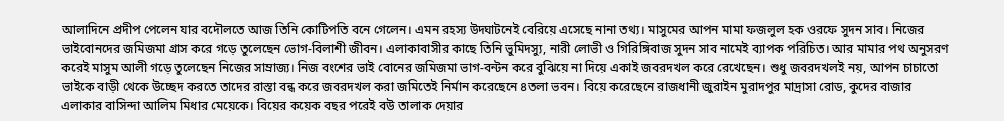আলাদিনে প্রদীপ পেলেন যার বদৌলতে আজ তিনি কোটিপতি বনে গেলেন। এমন রহস্য উদ্ঘাটনেই বেরিয়ে এসেছে নানা তথ্য। মাসুমের আপন মামা ফজলুল হক ওরফে সুদন সাব। নিজের ভাইবোনদের জমিজমা গ্রাস করে গড়ে তুলেছেন ভোগ-বিলাশী জীবন। এলাকাবাসীর কাছে তিনি ভুমিদস্যু, নারী লোভী ও গিরিঙ্গিবাজ সুদন সাব নামেই ব্যাপক পরিচিত। আর মামার পথ অনুসরণ করেই মাসুম আলী গড়ে তুলেছেন নিজের সাম্রাজ্য। নিজ বংশের ভাই বোনের জমিজমা ভাগ-বন্টন করে বুঝিয়ে না দিয়ে একাই জবরদখল করে রেখেছেন। শুধু জবরদখলই নয়, আপন চাচাতো ভাইকে বাড়ী থেকে উচ্ছেদ করতে তাদের রাস্তা বন্ধ করে জবরদখল করা জমিতেই নির্মান করেছেনে ৪তলা ভবন। বিয়ে করেছেনে রাজধানী জুরাইন মুরাদপুর মাদ্রাসা রোড, কুদের বাজার এলাকার বাসিন্দা আলিম মিধার মেয়েকে। বিয়ের কয়েক বছর পরেই বউ তালাক দেয়ার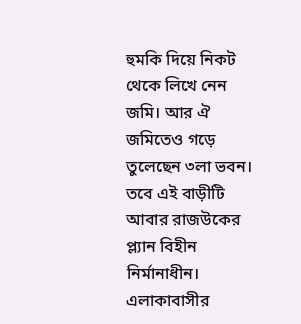হুমকি দিয়ে নিকট থেকে লিখে নেন জমি। আর ঐ জমিতেও গড়ে তুলেছেন ৩লা ভবন। তবে এই বাড়ীটি আবার রাজউকের প্ল্যান বিহীন নির্মানাধীন। এলাকাবাসীর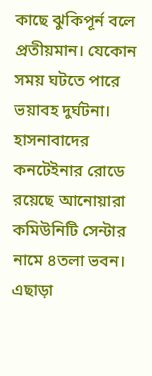কাছে ঝুকিপূর্ন বলে প্রতীয়মান। যেকোন সময় ঘটতে পারে ভয়াবহ দুর্ঘটনা। হাসনাবাদের কনটেইনার রোডে রয়েছে আনোয়ারা কমিউনিটি সেন্টার নামে ৪তলা ভবন। এছাড়া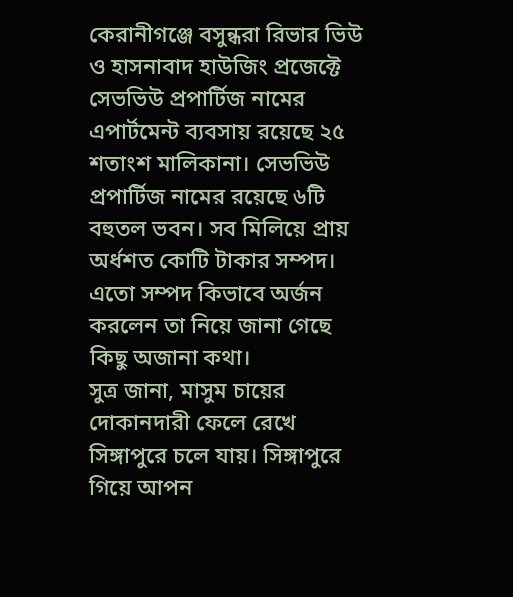কেরানীগঞ্জে বসুন্ধরা রিভার ভিউ ও হাসনাবাদ হাউজিং প্রজেক্টে সেভভিউ প্রপার্টিজ নামের এপার্টমেন্ট ব্যবসায় রয়েছে ২৫ শতাংশ মালিকানা। সেভভিউ প্রপার্টিজ নামের রয়েছে ৬টি বহুতল ভবন। সব মিলিয়ে প্রায় অর্ধশত কোটি টাকার সম্পদ। এতো সম্পদ কিভাবে অর্জন করলেন তা নিয়ে জানা গেছে কিছু অজানা কথা।
সুত্র জানা, মাসুম চায়ের দোকানদারী ফেলে রেখে সিঙ্গাপুরে চলে যায়। সিঙ্গাপুরে গিয়ে আপন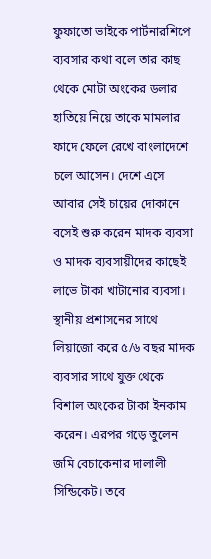ফুফাতো ভাইকে পার্টনারশিপে ব্যবসার কথা বলে তার কাছ থেকে মোটা অংকের ডলার হাতিয়ে নিয়ে তাকে মামলার ফাদে ফেলে রেখে বাংলাদেশে চলে আসেন। দেশে এসে আবার সেই চায়ের দোকানে বসেই শুরু করেন মাদক ব্যবসা ও মাদক ব্যবসায়ীদের কাছেই লাভে টাকা খাটানোর ব্যবসা। স্থানীয় প্রশাসনের সাথে লিয়াজো করে ৫/৬ বছর মাদক ব্যবসার সাথে যুক্ত থেকে বিশাল অংকের টাকা ইনকাম করেন। এরপর গড়ে তুলেন জমি বেচাকেনার দালালী সিন্ডিকেট। তবে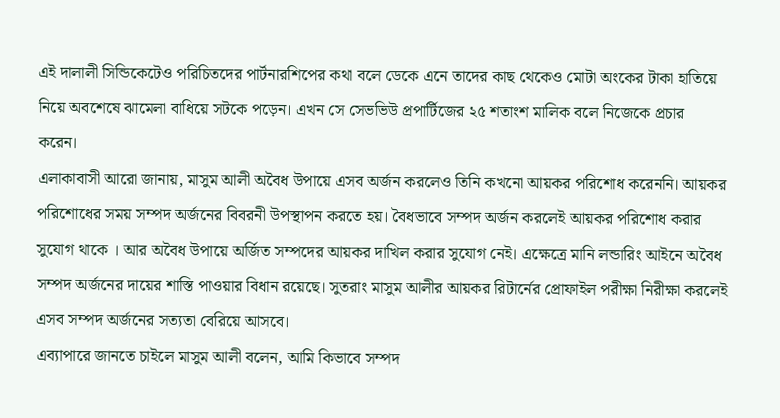এই দালালী সিন্ডিকেটেও পরিচিতদের পার্টনারশিপের কথা বলে ডেকে এনে তাদের কাছ থেকেও মোটা অংকের টাকা হাতিয়ে নিয়ে অবশেষে ঝামেলা বাধিয়ে সটকে পড়েন। এখন সে সেভভিউ প্রপার্টিজের ২৫ শতাংশ মালিক বলে নিজেকে প্রচার করেন।
এলাকাবাসী আরো জানায়, মাসুম আলী অবৈধ উপায়ে এসব অর্জন করলেও তিনি কখনো আয়কর পরিশোধ করেননি। আয়কর পরিশোধের সময় সম্পদ অর্জনের বিবরনী উপস্থাপন করতে হয়। বৈধভাবে সম্পদ অর্জন করলেই আয়কর পরিশোধ করার সুযোগ থাকে । আর অবৈধ উপায়ে অর্জিত সম্পদের আয়কর দাখিল করার সুযোগ নেই। এক্ষেত্রে মানি লন্ডারিং আইনে অবৈধ সম্পদ অর্জনের দায়ের শাস্তি পাওয়ার বিধান রয়েছে। সুতরাং মাসুম আলীর আয়কর রিটার্নের প্রোফাইল পরীক্ষা নিরীক্ষা করলেই এসব সম্পদ অর্জনের সত্যতা বেরিয়ে আসবে।
এব্যাপারে জানতে চাইলে মাসুম আলী বলেন, আমি কিভাবে সম্পদ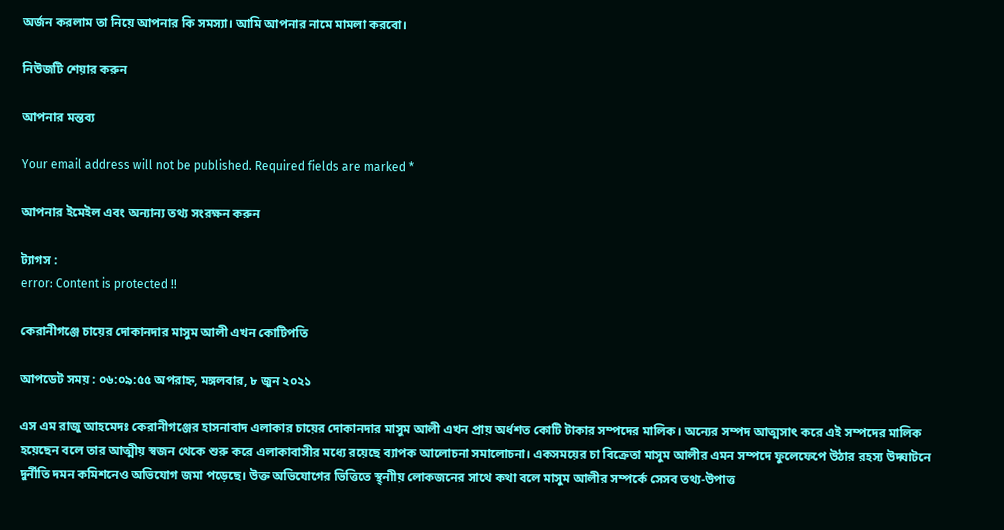অর্জন করলাম তা নিয়ে আপনার কি সমস্যা। আমি আপনার নামে মামলা করবো।

নিউজটি শেয়ার করুন

আপনার মন্তব্য

Your email address will not be published. Required fields are marked *

আপনার ইমেইল এবং অন্যান্য তথ্য সংরক্ষন করুন

ট্যাগস :
error: Content is protected !!

কেরানীগঞ্জে চায়ের দোকানদার মাসুম আলী এখন কোটিপতি

আপডেট সময় : ০৬:০৯:৫৫ অপরাহ্ন, মঙ্গলবার, ৮ জুন ২০২১

এস এম রাজু আহমেদঃ কেরানীগঞ্জের হাসনাবাদ এলাকার চায়ের দোকানদার মাসুম আলী এখন প্রায় অর্ধশত কোটি টাকার সম্পদের মালিক। অন্যের সম্পদ আত্মসাৎ করে এই সম্পদের মালিক হয়েছেন বলে তার আত্মীয় স্বজন থেকে শুরু করে এলাকাবাসীর মধ্যে রয়েছে ব্যাপক আলোচনা সমালোচনা। একসময়ের চা বিক্রেতা মাসুম আলীর এমন সম্পদে ফুলেফেপে উঠার রহস্য উদ্ঘাটনে দুর্নীতি দমন কমিশনেও অভিযোগ জমা পড়েছে। উক্ত অভিযোগের ভিত্তিতে স্থ্নাীয় লোকজনের সাথে কথা বলে মাসুম আলীর সম্পর্কে সেসব তথ্য-উপাত্ত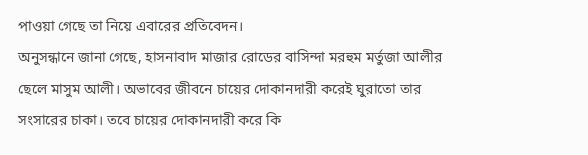পাওয়া গেছে তা নিয়ে এবারের প্রতিবেদন।
অনুসন্ধানে জানা গেছে, হাসনাবাদ মাজার রোডের বাসিন্দা মরহুম মর্তুজা আলীর ছেলে মাসুম আলী। অভাবের জীবনে চায়ের দোকানদারী করেই ঘুরাতো তার সংসারের চাকা। তবে চায়ের দোকানদারী করে কি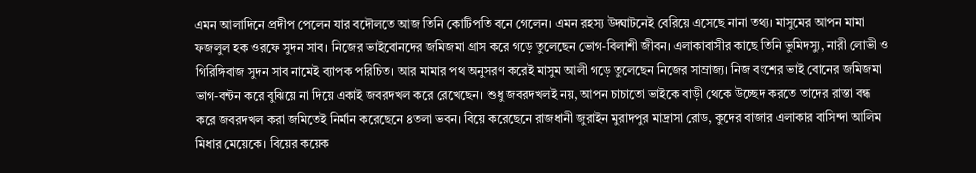এমন আলাদিনে প্রদীপ পেলেন যার বদৌলতে আজ তিনি কোটিপতি বনে গেলেন। এমন রহস্য উদ্ঘাটনেই বেরিয়ে এসেছে নানা তথ্য। মাসুমের আপন মামা ফজলুল হক ওরফে সুদন সাব। নিজের ভাইবোনদের জমিজমা গ্রাস করে গড়ে তুলেছেন ভোগ-বিলাশী জীবন। এলাকাবাসীর কাছে তিনি ভুমিদস্যু, নারী লোভী ও গিরিঙ্গিবাজ সুদন সাব নামেই ব্যাপক পরিচিত। আর মামার পথ অনুসরণ করেই মাসুম আলী গড়ে তুলেছেন নিজের সাম্রাজ্য। নিজ বংশের ভাই বোনের জমিজমা ভাগ-বন্টন করে বুঝিয়ে না দিয়ে একাই জবরদখল করে রেখেছেন। শুধু জবরদখলই নয়, আপন চাচাতো ভাইকে বাড়ী থেকে উচ্ছেদ করতে তাদের রাস্তা বন্ধ করে জবরদখল করা জমিতেই নির্মান করেছেনে ৪তলা ভবন। বিয়ে করেছেনে রাজধানী জুরাইন মুরাদপুর মাদ্রাসা রোড, কুদের বাজার এলাকার বাসিন্দা আলিম মিধার মেয়েকে। বিয়ের কয়েক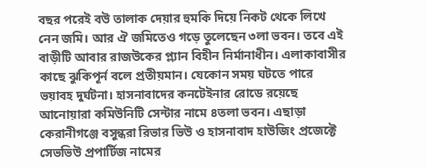বছর পরেই বউ তালাক দেয়ার হুমকি দিয়ে নিকট থেকে লিখে নেন জমি। আর ঐ জমিতেও গড়ে তুলেছেন ৩লা ভবন। তবে এই বাড়ীটি আবার রাজউকের প্ল্যান বিহীন নির্মানাধীন। এলাকাবাসীর কাছে ঝুকিপূর্ন বলে প্রতীয়মান। যেকোন সময় ঘটতে পারে ভয়াবহ দুর্ঘটনা। হাসনাবাদের কনটেইনার রোডে রয়েছে আনোয়ারা কমিউনিটি সেন্টার নামে ৪তলা ভবন। এছাড়া কেরানীগঞ্জে বসুন্ধরা রিভার ভিউ ও হাসনাবাদ হাউজিং প্রজেক্টে সেভভিউ প্রপার্টিজ নামের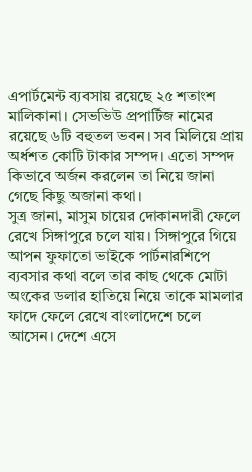এপার্টমেন্ট ব্যবসায় রয়েছে ২৫ শতাংশ মালিকানা। সেভভিউ প্রপার্টিজ নামের রয়েছে ৬টি বহুতল ভবন। সব মিলিয়ে প্রায় অর্ধশত কোটি টাকার সম্পদ। এতো সম্পদ কিভাবে অর্জন করলেন তা নিয়ে জানা গেছে কিছু অজানা কথা।
সুত্র জানা, মাসুম চায়ের দোকানদারী ফেলে রেখে সিঙ্গাপুরে চলে যায়। সিঙ্গাপুরে গিয়ে আপন ফুফাতো ভাইকে পার্টনারশিপে ব্যবসার কথা বলে তার কাছ থেকে মোটা অংকের ডলার হাতিয়ে নিয়ে তাকে মামলার ফাদে ফেলে রেখে বাংলাদেশে চলে আসেন। দেশে এসে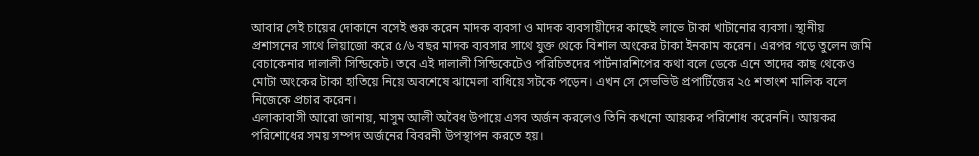আবার সেই চায়ের দোকানে বসেই শুরু করেন মাদক ব্যবসা ও মাদক ব্যবসায়ীদের কাছেই লাভে টাকা খাটানোর ব্যবসা। স্থানীয় প্রশাসনের সাথে লিয়াজো করে ৫/৬ বছর মাদক ব্যবসার সাথে যুক্ত থেকে বিশাল অংকের টাকা ইনকাম করেন। এরপর গড়ে তুলেন জমি বেচাকেনার দালালী সিন্ডিকেট। তবে এই দালালী সিন্ডিকেটেও পরিচিতদের পার্টনারশিপের কথা বলে ডেকে এনে তাদের কাছ থেকেও মোটা অংকের টাকা হাতিয়ে নিয়ে অবশেষে ঝামেলা বাধিয়ে সটকে পড়েন। এখন সে সেভভিউ প্রপার্টিজের ২৫ শতাংশ মালিক বলে নিজেকে প্রচার করেন।
এলাকাবাসী আরো জানায়, মাসুম আলী অবৈধ উপায়ে এসব অর্জন করলেও তিনি কখনো আয়কর পরিশোধ করেননি। আয়কর পরিশোধের সময় সম্পদ অর্জনের বিবরনী উপস্থাপন করতে হয়।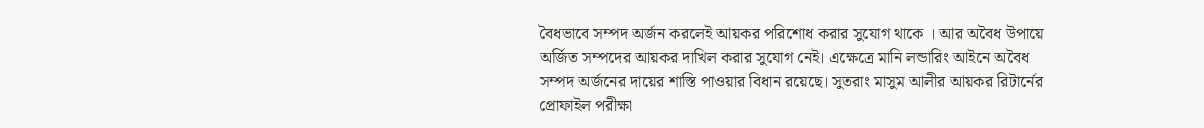বৈধভাবে সম্পদ অর্জন করলেই আয়কর পরিশোধ করার সুযোগ থাকে । আর অবৈধ উপায়ে অর্জিত সম্পদের আয়কর দাখিল করার সুযোগ নেই। এক্ষেত্রে মানি লন্ডারিং আইনে অবৈধ সম্পদ অর্জনের দায়ের শাস্তি পাওয়ার বিধান রয়েছে। সুতরাং মাসুম আলীর আয়কর রিটার্নের প্রোফাইল পরীক্ষা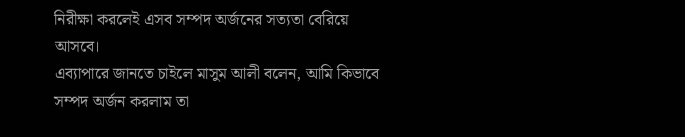নিরীক্ষা করলেই এসব সম্পদ অর্জনের সত্যতা বেরিয়ে আসবে।
এব্যাপারে জানতে চাইলে মাসুম আলী বলেন, আমি কিভাবে সম্পদ অর্জন করলাম তা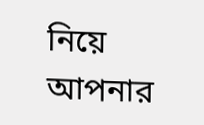নিয়ে আপনার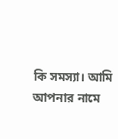কি সমস্যা। আমি আপনার নামে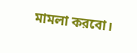মামলা করবো।